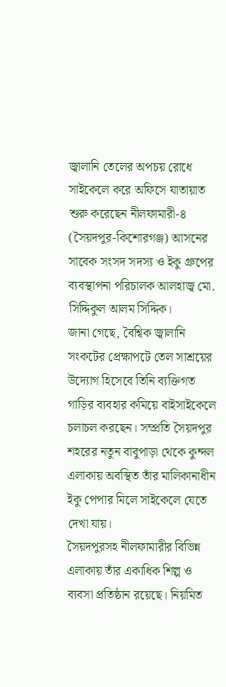জ্বালানি তেলের অপচয় রোধে সাইকেলে করে অফিসে যাতায়াত শুরু করেছেন নীলফামারী-৪ (সৈয়দপুর-কিশোরগঞ্জ) আসনের সাবেক সংসদ সদস্য ও ইকু গ্রুপের ব্যবস্থাপনা পরিচালক আলহাজ্ব মো. সিদ্দিকুল আলম সিদ্দিক।
জানা গেছে, বৈশ্বিক জ্বালানি সংকটের প্রেক্ষাপটে তেল সাশ্রয়ের উদ্যোগ হিসেবে তিনি ব্যক্তিগত গাড়ির ব্যবহার কমিয়ে বাইসাইকেলে চলাচল করছেন। সম্প্রতি সৈয়দপুর শহরের নতুন বাবুপাড়া থেকে কুন্দল এলাকায় অবস্থিত তাঁর মালিকানাধীন ইকু পেপার মিলে সাইকেলে যেতে দেখা যায়।
সৈয়দপুরসহ নীলফামারীর বিভিন্ন এলাকায় তাঁর একাধিক শিল্প ও ব্যবসা প্রতিষ্ঠান রয়েছে। নিয়মিত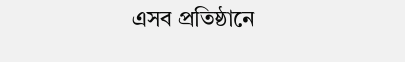এসব প্রতিষ্ঠানে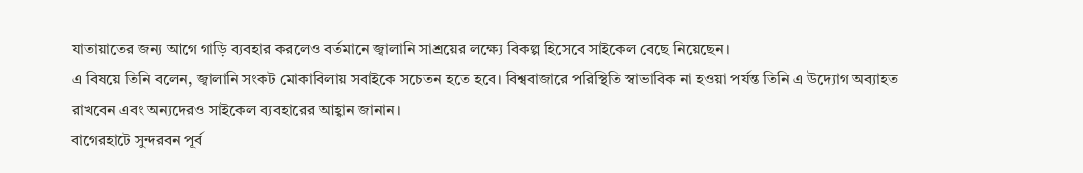যাতায়াতের জন্য আগে গাড়ি ব্যবহার করলেও বর্তমানে জ্বালানি সাশ্রয়ের লক্ষ্যে বিকল্প হিসেবে সাইকেল বেছে নিয়েছেন।
এ বিষয়ে তিনি বলেন, জ্বালানি সংকট মোকাবিলায় সবাইকে সচেতন হতে হবে। বিশ্ববাজারে পরিস্থিতি স্বাভাবিক না হওয়া পর্যন্ত তিনি এ উদ্যোগ অব্যাহত রাখবেন এবং অন্যদেরও সাইকেল ব্যবহারের আহ্বান জানান।
বাগেরহাটে সুন্দরবন পূর্ব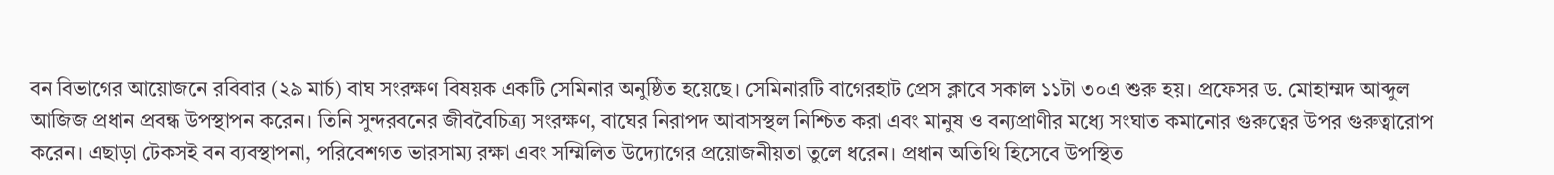বন বিভাগের আয়োজনে রবিবার (২৯ মার্চ) বাঘ সংরক্ষণ বিষয়ক একটি সেমিনার অনুষ্ঠিত হয়েছে। সেমিনারটি বাগেরহাট প্রেস ক্লাবে সকাল ১১টা ৩০এ শুরু হয়। প্রফেসর ড. মোহাম্মদ আব্দুল আজিজ প্রধান প্রবন্ধ উপস্থাপন করেন। তিনি সুন্দরবনের জীববৈচিত্র্য সংরক্ষণ, বাঘের নিরাপদ আবাসস্থল নিশ্চিত করা এবং মানুষ ও বন্যপ্রাণীর মধ্যে সংঘাত কমানোর গুরুত্বের উপর গুরুত্বারোপ করেন। এছাড়া টেকসই বন ব্যবস্থাপনা, পরিবেশগত ভারসাম্য রক্ষা এবং সম্মিলিত উদ্যোগের প্রয়োজনীয়তা তুলে ধরেন। প্রধান অতিথি হিসেবে উপস্থিত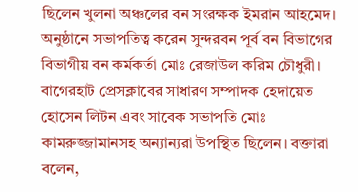ছিলেন খুলনা অঞ্চলের বন সংরক্ষক ইমরান আহমেদ। অনুষ্ঠানে সভাপতিত্ব করেন সুন্দরবন পূর্ব বন বিভাগের বিভাগীয় বন কর্মকর্তা মোঃ রেজাউল করিম চৌধুরী। বাগেরহাট প্রেসক্লাবের সাধারণ সম্পাদক হেদায়েত হোসেন লিটন এবং সাবেক সভাপতি মোঃ কামরুজ্জামানসহ অন্যান্যরা উপস্থিত ছিলেন। বক্তারা বলেন,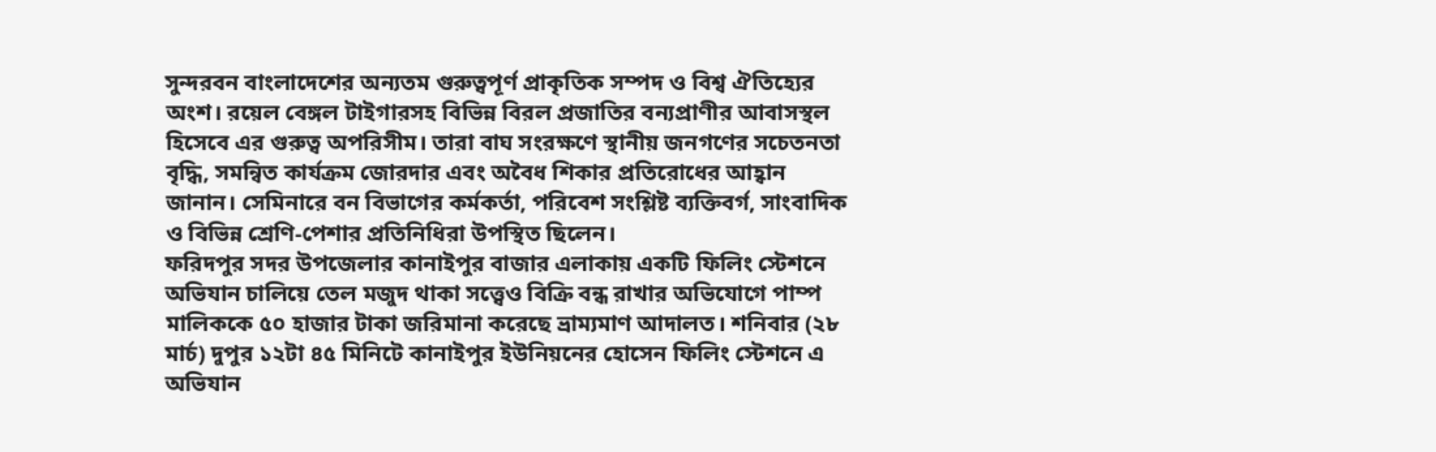সুন্দরবন বাংলাদেশের অন্যতম গুরুত্বপূর্ণ প্রাকৃতিক সম্পদ ও বিশ্ব ঐতিহ্যের অংশ। রয়েল বেঙ্গল টাইগারসহ বিভিন্ন বিরল প্রজাতির বন্যপ্রাণীর আবাসস্থল হিসেবে এর গুরুত্ব অপরিসীম। তারা বাঘ সংরক্ষণে স্থানীয় জনগণের সচেতনতা বৃদ্ধি, সমন্বিত কার্যক্রম জোরদার এবং অবৈধ শিকার প্রতিরোধের আহ্বান জানান। সেমিনারে বন বিভাগের কর্মকর্তা, পরিবেশ সংশ্লিষ্ট ব্যক্তিবর্গ, সাংবাদিক ও বিভিন্ন শ্রেণি-পেশার প্রতিনিধিরা উপস্থিত ছিলেন।
ফরিদপুর সদর উপজেলার কানাইপুর বাজার এলাকায় একটি ফিলিং স্টেশনে অভিযান চালিয়ে তেল মজুদ থাকা সত্ত্বেও বিক্রি বন্ধ রাখার অভিযোগে পাম্প মালিককে ৫০ হাজার টাকা জরিমানা করেছে ভ্রাম্যমাণ আদালত। শনিবার (২৮ মার্চ) দুপুর ১২টা ৪৫ মিনিটে কানাইপুর ইউনিয়নের হোসেন ফিলিং স্টেশনে এ অভিযান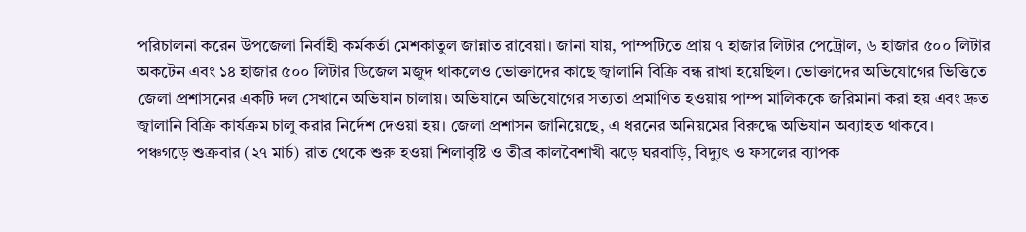পরিচালনা করেন উপজেলা নির্বাহী কর্মকর্তা মেশকাতুল জান্নাত রাবেয়া। জানা যায়, পাম্পটিতে প্রায় ৭ হাজার লিটার পেট্রোল, ৬ হাজার ৫০০ লিটার অকটেন এবং ১৪ হাজার ৫০০ লিটার ডিজেল মজুদ থাকলেও ভোক্তাদের কাছে জ্বালানি বিক্রি বন্ধ রাখা হয়েছিল। ভোক্তাদের অভিযোগের ভিত্তিতে জেলা প্রশাসনের একটি দল সেখানে অভিযান চালায়। অভিযানে অভিযোগের সত্যতা প্রমাণিত হওয়ায় পাম্প মালিককে জরিমানা করা হয় এবং দ্রুত জ্বালানি বিক্রি কার্যক্রম চালু করার নির্দেশ দেওয়া হয়। জেলা প্রশাসন জানিয়েছে, এ ধরনের অনিয়মের বিরুদ্ধে অভিযান অব্যাহত থাকবে।
পঞ্চগড়ে শুক্রবার (২৭ মার্চ) রাত থেকে শুরু হওয়া শিলাবৃষ্টি ও তীব্র কালবৈশাখী ঝড়ে ঘরবাড়ি, বিদ্যুৎ ও ফসলের ব্যাপক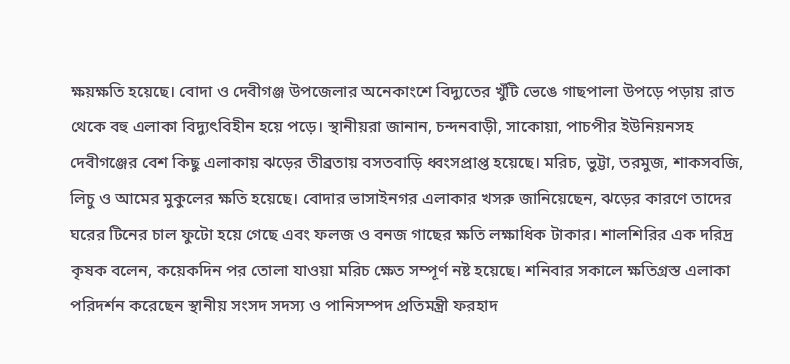ক্ষয়ক্ষতি হয়েছে। বোদা ও দেবীগঞ্জ উপজেলার অনেকাংশে বিদ্যুতের খুঁটি ভেঙে গাছপালা উপড়ে পড়ায় রাত থেকে বহু এলাকা বিদ্যুৎবিহীন হয়ে পড়ে। স্থানীয়রা জানান, চন্দনবাড়ী, সাকোয়া, পাচপীর ইউনিয়নসহ দেবীগঞ্জের বেশ কিছু এলাকায় ঝড়ের তীব্রতায় বসতবাড়ি ধ্বংসপ্রাপ্ত হয়েছে। মরিচ, ভুট্টা, তরমুজ, শাকসবজি, লিচু ও আমের মুকুলের ক্ষতি হয়েছে। বোদার ভাসাইনগর এলাকার খসরু জানিয়েছেন, ঝড়ের কারণে তাদের ঘরের টিনের চাল ফুটো হয়ে গেছে এবং ফলজ ও বনজ গাছের ক্ষতি লক্ষাধিক টাকার। শালশিরির এক দরিদ্র কৃষক বলেন, কয়েকদিন পর তোলা যাওয়া মরিচ ক্ষেত সম্পূর্ণ নষ্ট হয়েছে। শনিবার সকালে ক্ষতিগ্রস্ত এলাকা পরিদর্শন করেছেন স্থানীয় সংসদ সদস্য ও পানিসম্পদ প্রতিমন্ত্রী ফরহাদ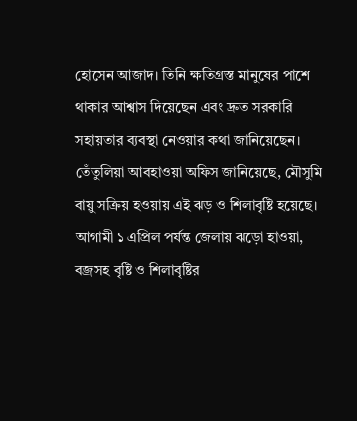হোসেন আজাদ। তিনি ক্ষতিগ্রস্ত মানুষের পাশে থাকার আশ্বাস দিয়েছেন এবং দ্রুত সরকারি সহায়তার ব্যবস্থা নেওয়ার কথা জানিয়েছেন। তেঁতুলিয়া আবহাওয়া অফিস জানিয়েছে, মৌসুমি বায়ু সক্রিয় হওয়ায় এই ঝড় ও শিলাবৃষ্টি হয়েছে। আগামী ১ এপ্রিল পর্যন্ত জেলায় ঝড়ো হাওয়া, বজ্রসহ বৃষ্টি ও শিলাবৃষ্টির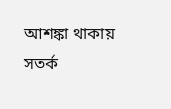আশঙ্কা থাকায় সতর্ক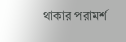থাকার পরামর্শ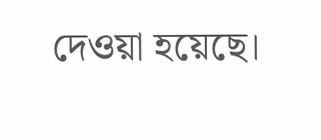দেওয়া হয়েছে।